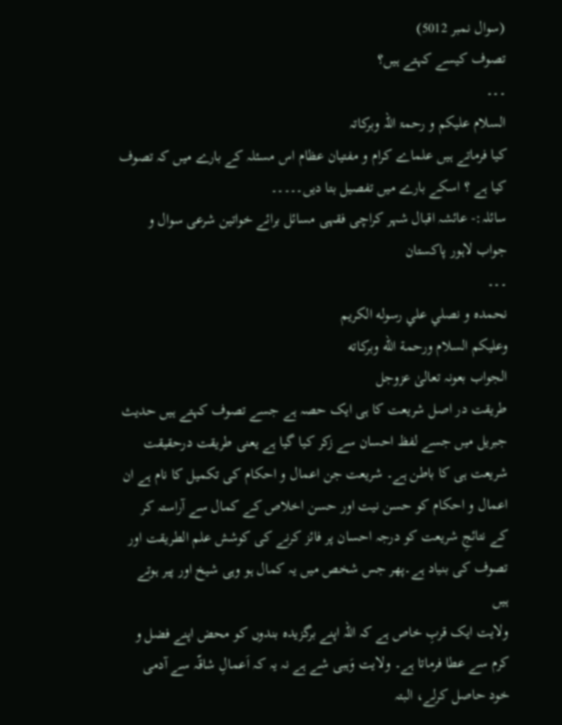(سوال نمبر 5012)
تصوف کیسے کہتے ہیں؟
۔۔۔
السلام علیکم و رحمۃ اللہ وبرکاتہ
کیا فرماتے ہیں علماے کرام و مفتیان عظام اس مسئلہ کے بارے میں کہ تصوف کیا ہے ؟ اسکے بارے میں تفصیل بتا دیں۔۔۔۔۔
سائلہ:- عائشہ اقبال شہر کراچی فقہی مسائل برائے خواتین شرعی سوال و جواب لاہور پاکستان
۔۔۔
نحمده و نصلي علي رسوله الكريم
وعليكم السلام ورحمة الله وبركاته
الجواب بعونہ تعالیٰ عزوجل
طریقت در اصل شریعت کا ہی ایک حصہ ہے جسے تصوف کہتے ہیں حدیث جبریل میں جسے لفظ احسان سے زکر کیا گیا ہے یعنی طریقت درحقیقت شریعت ہی کا باطن ہے۔ شریعت جن اعمال و احکام کی تکمیل کا نام ہے ان اعمال و احکام کو حسن نیت اور حسن اخلاص کے کمال سے آراستہ کر کے نتائجِ شریعت کو درجہ احسان پر فائز کرنے کی کوشش علم الطریقت اور تصوف کی بنیاد ہے۔پھر جس شخص میں یہ کمال ہو وہی شیخ اور پیر ہوتے ہیں
ولایت ایک قربِ خاص ہے کہ اللہ اپنے برگزیدہ بندوں کو محض اپنے فضل و کرم سے عطا فرماتا ہے۔ ولایت وَہبی شے ہے نہ یہ کہ اَعمالِ شاقّہ سے آدمی خود حاصل کرلے، البتہ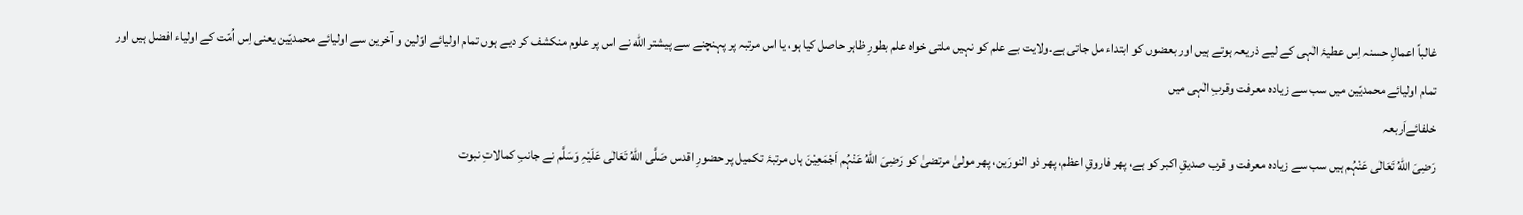غالباً اعمالِ حسنہ اِس عطیۂ الٰہی کے لیے ذریعہ ہوتے ہیں اور بعضوں کو ابتداء مل جاتی ہے۔ولایت بے علم کو نہیں ملتی خواہ علم بطورِ ظاہر حاصل کیا ہو، یا اس مرتبہ پر پہنچنے سے پیشتر الله نے اس پر علوم منکشف کر دیے ہوں تمام اولیائے اوّلین و آخرین سے اولیائے محمدیّین یعنی اِس اُمّت کے اولیاء افضل ہیں اور تمام اولیائے محمدیّین میں سب سے زیادہ معرفت وقربِ الٰہی میں
خلفائےاَربعہ
رَضِیَ اللهُ تَعَالٰی عَنْہُم ہیں سب سے زیادہ معرفت و قرب صدیقِ اکبر کو ہے، پھر فاروقِ اعظم، پھر ذو النورَین، پھر مولیٰ مرتضیٰ کو رَضِیَ اللهُ عَنْہُم اَجْمَعِیْنَ ہاں مرتبۂ تکمیل پر حضورِ اقدس صَلَّی اللهُ تَعَالٰی عَلَیْہِ وَسَلَّم نے جانبِ کمالاتِ نبوت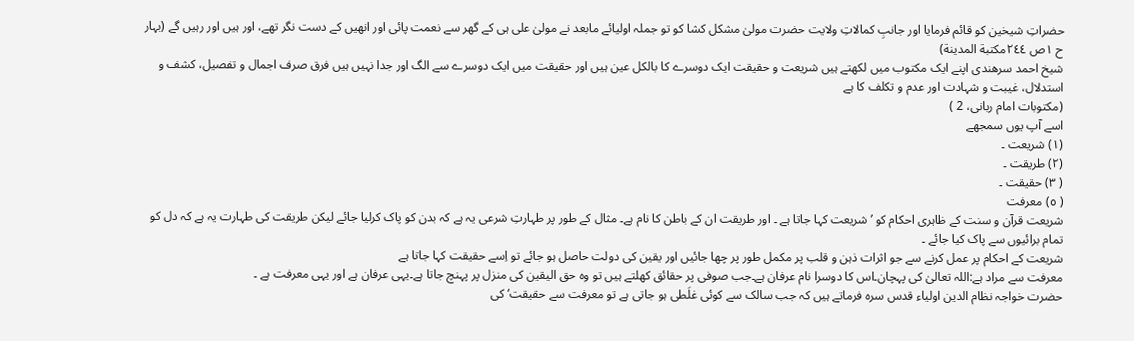حضراتِ شیخین کو قائم فرمایا اور جانبِ کمالاتِ ولایت حضرت مولیٰ مشکل کشا کو تو جملہ اولیائے مابعد نے مولیٰ علی ہی کے گھر سے نعمت پائی اور انھیں کے دست نگر تھے، اور ہیں اور رہیں گے (بہار ح ١ص ٢٤٤مكتبة المدينة)
شیخ احمد سرھندی اپنے ایک مکتوب میں لکھتے ہیں شریعت و حقیقت ایک دوسرے کا بالکل عین ہیں اور حقیقت میں ایک دوسرے سے الگ اور جدا نہیں ہیں فرق صرف اجمال و تفصیل، کشف و استدلال، غیبت و شہادت اور عدم و تکلف کا ہے
(مکتوبات امام ربانی، 2 )
اسے آپ یوں سمجھے
(١) شریعت ۔
(٢) طریقت ۔
( ٣) حقیقت ۔
( ٥) معرفت
شریعت قرآن و سنت کے ظاہری احکام کو ’شریعت کہا جاتا ہے ۔ اور طریقت ان کے باطن کا نام ہے۔ مثال کے طور پر طہارتِ شرعی یہ ہے کہ بدن کو پاک کرلیا جائے لیکن طریقت کی طہارت یہ ہے کہ دل کو تمام برائیوں سے پاک کیا جائے ۔
شریعت کے احکام پر عمل کرنے سے جو اثرات ذہن و قلب پر مکمل طور پر چھا جائیں اور یقین کی دولت حاصل ہو جائے تو اِسے حقیقت کہا جاتا ہے
معرفت سے مراد ہے:اللہ تعالیٰ کی پہچان۔اس کا دوسرا نام عرفان ہے۔جب صوفی پر حقائق کھلتے ہیں تو وہ حق الیقین کی منزل پر پہنچ جاتا ہے۔یہی عرفان ہے اور یہی معرفت ہے ۔
حضرت خواجہ نظام الدین اولیاء قدس سرہ فرماتے ہیں کہ جب سالک سے کوئی غلَطی ہو جاتی ہے تو معرفت سے حقیقت‘ کی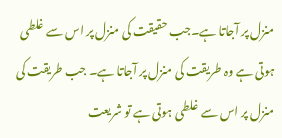منزل پر آجاتا ہے۔جب حقیقت کی منزل پر اس سے غلطی ہوتی ہے وہ طریقت کی منزل پر آجاتا ہے۔ جب طریقت کی منزل پر اس سے غلطی ہوتی ہے تو شریعت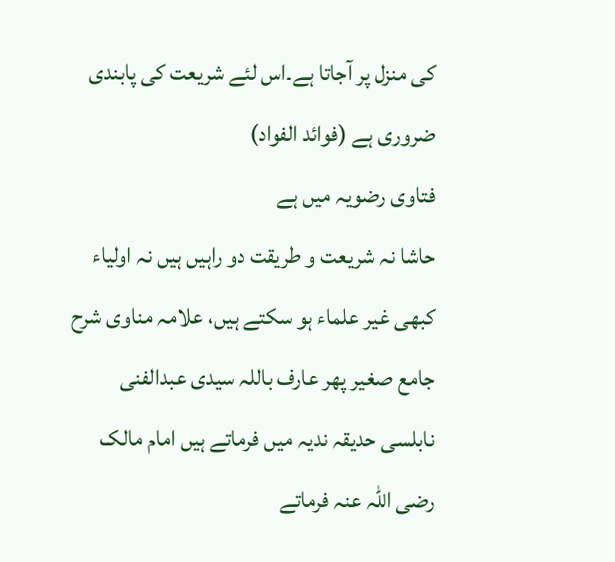کی منزل پر آجاتا ہے۔اس لئے شریعت کی پابندی ضروری ہے (فوائد الفواد)
فتاوی رضویہ میں ہے
حاشا نہ شریعت و طریقت دو راہیں ہیں نہ اولیاء کبھی غیر علماء ہو سکتے ہیں، علامہ مناوی شرح جامع صغیر پھر عارف باللہ سیدی عبدالفنی نابلسی حدیقہ ندیہ میں فرماتے ہیں امام مالک رضی اللہ عنہ فرماتے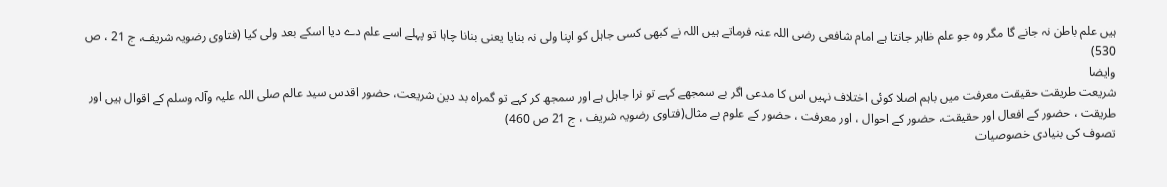ہیں علم باطن نہ جانے گا مگر وہ جو علم ظاہر جانتا ہے امام شافعی رضی اللہ عنہ فرماتے ہیں اللہ نے کبھی کسی جاہل کو اپنا ولی نہ بنایا یعنی بنانا چاہا تو پہلے اسے علم دے دیا اسکے بعد ولی کیا (فتاوی رضویہ شریف، ج 21 ، ص 530)
وایضا
شریعت طریقت حقیقت معرفت میں باہم اصلا کوئی اختلاف نہیں اس کا مدعی اگر بے سمجھے کہے تو نرا جاہل ہے اور سمجھ کر کہے تو گمراہ بد دین شریعت، حضور اقدس سید عالم صلی اللہ علیہ وآلہ وسلم کے اقوال ہیں اور طریقت ، حضور کے افعال اور حقیقت، حضور کے احوال ، اور معرفت ، حضور کے علوم بے مثال(فتاوی رضویہ شریف ، ج 21 ص 460)
تصوف کی بنیادی خصوصیات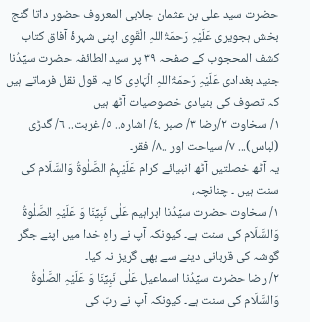حضرت سید علی بن عثمان جلابی المعروف حضور داتا گنج بخش ہجویری عَلَیْہِ رَحمَۃُاللہِ الْقَوِی اپنی شہرۂ آفاق کتاب کشف المحجوب کے صفحہ ۳۹ پر سید الطائفہ حضرت سیِّدُنا جنید بغدادی عَلَیْہِ رَحمَۃُاللہِ الْہَادِی کا یہ قول نقل فرماتے ہیں کہ تصوف کی بنیادی خصوصیات آٹھ ہیں
١/ سخاوت ٢/رضا ٣/ صبر .٤/ اشارہ.. ٥/ غربت.. ٦/ گدڑی (لباس)... ٧/ سیاحت اور ..٨/ فقر۔
یہ آٹھ خصلتیں آٹھ انبیائے کرام عَلَیْہِمُ الصَّلٰوۃُ وَالسَّلَام کی سنت ہیں ۔ چنانچہ،
١/ سخاوت حضرت سیِّدُنا ابراہیم عَلٰی نَبِیِّنَا وَ عَلَیْہِ الصَّلٰوۃُ وَالسَّلَام کی سنت ہے۔ کیونکہ آپ نے راہِ خدا میں اپنے جگر گوشہ کی قربانی دینے سے بھی گریز نہ کیا۔
٢/ رضا حضرت سیِّدُنا اسماعیل عَلٰی نَبِیِّنَا وَ عَلَیْہِ الصَّلٰوۃُ وَالسَّلَام کی سنت ہے۔ کیونکہ آپ نے ربّ کی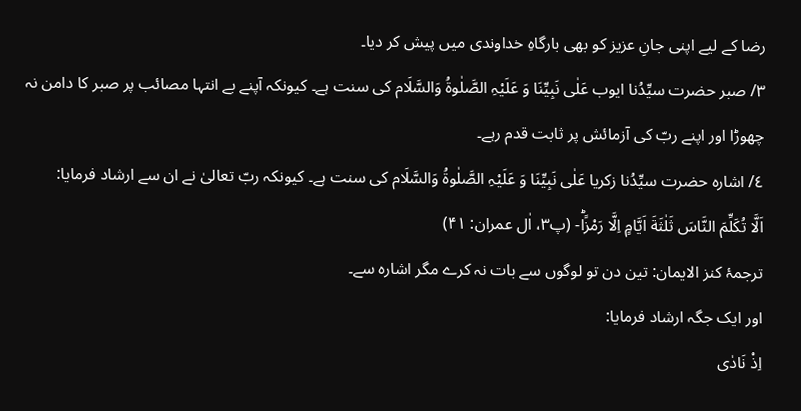رضا کے لیے اپنی جانِ عزیز کو بھی بارگاہِ خداوندی میں پیش کر دیا۔
٣/ صبر حضرت سیِّدُنا ایوب عَلٰی نَبِیِّنَا وَ عَلَیْہِ الصَّلٰوۃُ وَالسَّلَام کی سنت ہے۔ کیونکہ آپنے بے انتہا مصائب پر صبر کا دامن نہ چھوڑا اور اپنے ربّ کی آزمائش پر ثابت قدم رہے۔
٤/ اشارہ حضرت سیِّدُنا زکریا عَلٰی نَبِیِّنَا وَ عَلَیْہِ الصَّلٰوۃُ وَالسَّلَام کی سنت ہے۔ کیونکہ ربّ تعالیٰ نے ان سے ارشاد فرمایا:
اَلَّا تُكَلِّمَ النَّاسَ ثَلٰثَةَ اَیَّامٍ اِلَّا رَمْزًاؕ- (پ۳، اٰل عمران: ۴۱)
ترجمۂ کنز الایمان: تین دن تو لوگوں سے بات نہ کرے مگر اشارہ سے۔
اور ایک جگہ ارشاد فرمایا:
اِذْ نَادٰى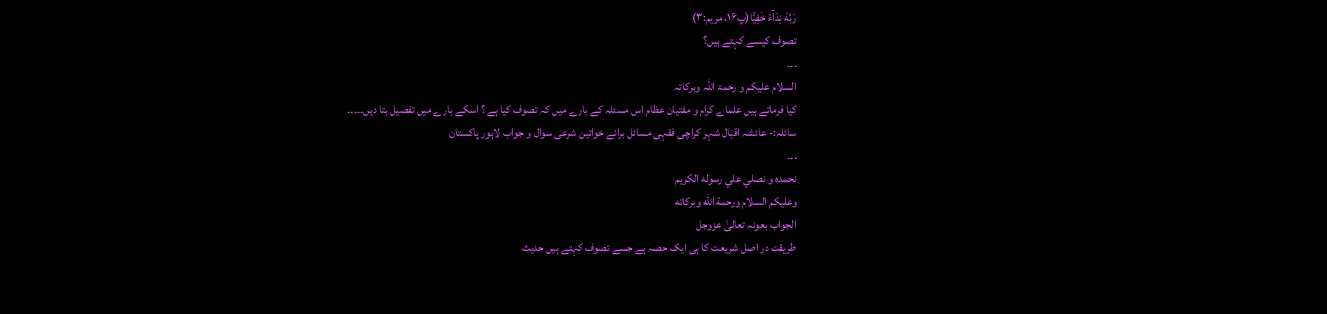رَبَّهٗ نِدَآءً خَفِیًّا(پ۱۶، مریم:۳)
تصوف کیسے کہتے ہیں؟
۔۔۔
السلام علیکم و رحمۃ اللہ وبرکاتہ
کیا فرماتے ہیں علماے کرام و مفتیان عظام اس مسئلہ کے بارے میں کہ تصوف کیا ہے ؟ اسکے بارے میں تفصیل بتا دیں۔۔۔۔۔
سائلہ:- عائشہ اقبال شہر کراچی فقہی مسائل برائے خواتین شرعی سوال و جواب لاہور پاکستان
۔۔۔
نحمده و نصلي علي رسوله الكريم
وعليكم السلام ورحمة الله وبركاته
الجواب بعونہ تعالیٰ عزوجل
طریقت در اصل شریعت کا ہی ایک حصہ ہے جسے تصوف کہتے ہیں حدیث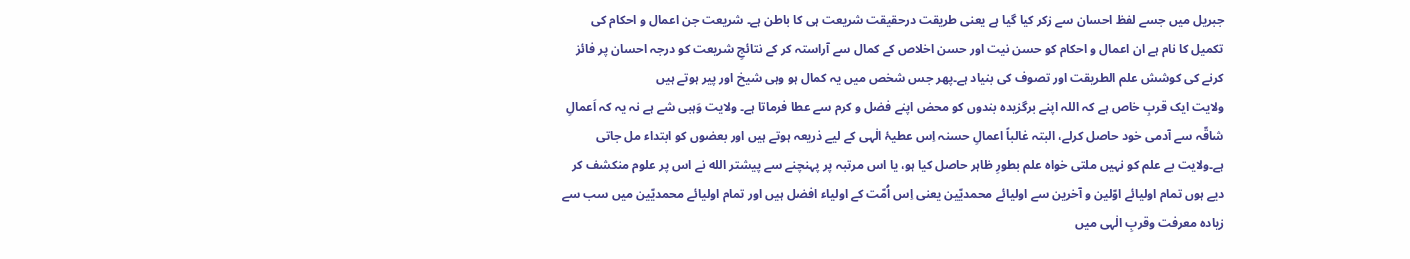جبریل میں جسے لفظ احسان سے زکر کیا گیا ہے یعنی طریقت درحقیقت شریعت ہی کا باطن ہے۔ شریعت جن اعمال و احکام کی تکمیل کا نام ہے ان اعمال و احکام کو حسن نیت اور حسن اخلاص کے کمال سے آراستہ کر کے نتائجِ شریعت کو درجہ احسان پر فائز کرنے کی کوشش علم الطریقت اور تصوف کی بنیاد ہے۔پھر جس شخص میں یہ کمال ہو وہی شیخ اور پیر ہوتے ہیں
ولایت ایک قربِ خاص ہے کہ اللہ اپنے برگزیدہ بندوں کو محض اپنے فضل و کرم سے عطا فرماتا ہے۔ ولایت وَہبی شے ہے نہ یہ کہ اَعمالِ شاقّہ سے آدمی خود حاصل کرلے، البتہ غالباً اعمالِ حسنہ اِس عطیۂ الٰہی کے لیے ذریعہ ہوتے ہیں اور بعضوں کو ابتداء مل جاتی ہے۔ولایت بے علم کو نہیں ملتی خواہ علم بطورِ ظاہر حاصل کیا ہو، یا اس مرتبہ پر پہنچنے سے پیشتر الله نے اس پر علوم منکشف کر دیے ہوں تمام اولیائے اوّلین و آخرین سے اولیائے محمدیّین یعنی اِس اُمّت کے اولیاء افضل ہیں اور تمام اولیائے محمدیّین میں سب سے زیادہ معرفت وقربِ الٰہی میں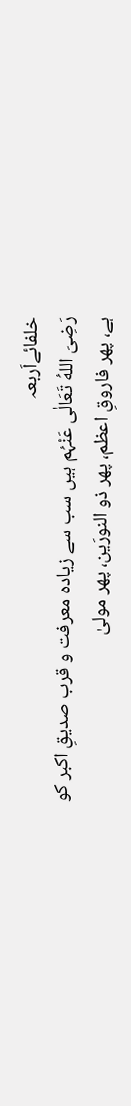خلفائےاَربعہ
رَضِیَ اللهُ تَعَالٰی عَنْہُم ہیں سب سے زیادہ معرفت و قرب صدیقِ اکبر کو ہے، پھر فاروقِ اعظم، پھر ذو النورَین، پھر مولیٰ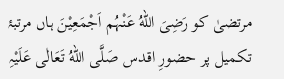مرتضیٰ کو رَضِیَ اللهُ عَنْہُم اَجْمَعِیْنَ ہاں مرتبۂ تکمیل پر حضورِ اقدس صَلَّی اللهُ تَعَالٰی عَلَیْہِ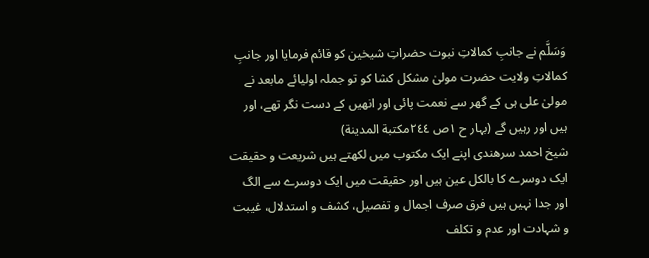وَسَلَّم نے جانبِ کمالاتِ نبوت حضراتِ شیخین کو قائم فرمایا اور جانبِ کمالاتِ ولایت حضرت مولیٰ مشکل کشا کو تو جملہ اولیائے مابعد نے مولیٰ علی ہی کے گھر سے نعمت پائی اور انھیں کے دست نگر تھے، اور ہیں اور رہیں گے (بہار ح ١ص ٢٤٤مكتبة المدينة)
شیخ احمد سرھندی اپنے ایک مکتوب میں لکھتے ہیں شریعت و حقیقت ایک دوسرے کا بالکل عین ہیں اور حقیقت میں ایک دوسرے سے الگ اور جدا نہیں ہیں فرق صرف اجمال و تفصیل، کشف و استدلال، غیبت و شہادت اور عدم و تکلف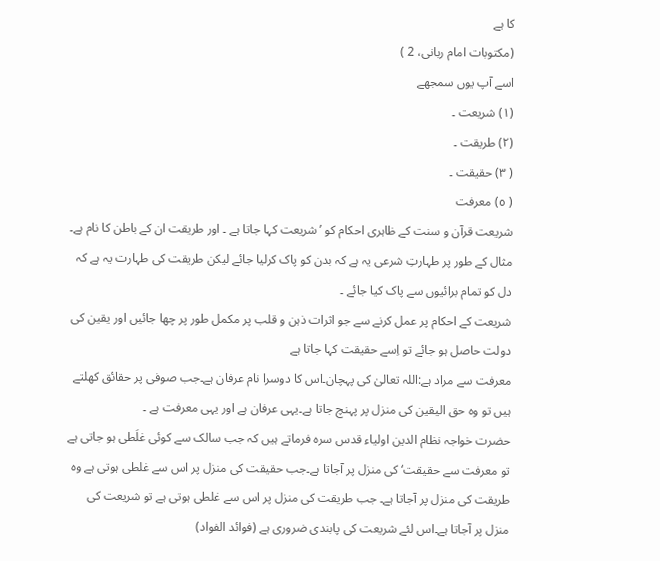کا ہے
(مکتوبات امام ربانی، 2 )
اسے آپ یوں سمجھے
(١) شریعت ۔
(٢) طریقت ۔
( ٣) حقیقت ۔
( ٥) معرفت
شریعت قرآن و سنت کے ظاہری احکام کو ’شریعت کہا جاتا ہے ۔ اور طریقت ان کے باطن کا نام ہے۔ مثال کے طور پر طہارتِ شرعی یہ ہے کہ بدن کو پاک کرلیا جائے لیکن طریقت کی طہارت یہ ہے کہ دل کو تمام برائیوں سے پاک کیا جائے ۔
شریعت کے احکام پر عمل کرنے سے جو اثرات ذہن و قلب پر مکمل طور پر چھا جائیں اور یقین کی دولت حاصل ہو جائے تو اِسے حقیقت کہا جاتا ہے
معرفت سے مراد ہے:اللہ تعالیٰ کی پہچان۔اس کا دوسرا نام عرفان ہے۔جب صوفی پر حقائق کھلتے ہیں تو وہ حق الیقین کی منزل پر پہنچ جاتا ہے۔یہی عرفان ہے اور یہی معرفت ہے ۔
حضرت خواجہ نظام الدین اولیاء قدس سرہ فرماتے ہیں کہ جب سالک سے کوئی غلَطی ہو جاتی ہے تو معرفت سے حقیقت‘ کی منزل پر آجاتا ہے۔جب حقیقت کی منزل پر اس سے غلطی ہوتی ہے وہ طریقت کی منزل پر آجاتا ہے۔ جب طریقت کی منزل پر اس سے غلطی ہوتی ہے تو شریعت کی منزل پر آجاتا ہے۔اس لئے شریعت کی پابندی ضروری ہے (فوائد الفواد)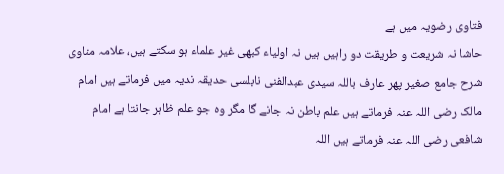فتاوی رضویہ میں ہے
حاشا نہ شریعت و طریقت دو راہیں ہیں نہ اولیاء کبھی غیر علماء ہو سکتے ہیں، علامہ مناوی شرح جامع صغیر پھر عارف باللہ سیدی عبدالفنی نابلسی حدیقہ ندیہ میں فرماتے ہیں امام مالک رضی اللہ عنہ فرماتے ہیں علم باطن نہ جانے گا مگر وہ جو علم ظاہر جانتا ہے امام شافعی رضی اللہ عنہ فرماتے ہیں اللہ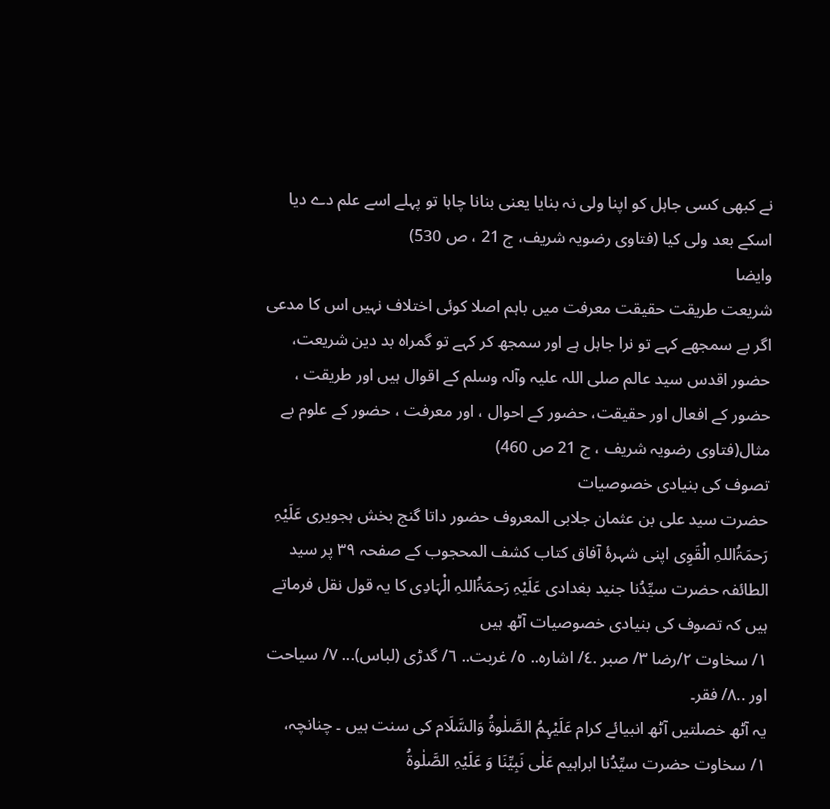نے کبھی کسی جاہل کو اپنا ولی نہ بنایا یعنی بنانا چاہا تو پہلے اسے علم دے دیا اسکے بعد ولی کیا (فتاوی رضویہ شریف، ج 21 ، ص 530)
وایضا
شریعت طریقت حقیقت معرفت میں باہم اصلا کوئی اختلاف نہیں اس کا مدعی اگر بے سمجھے کہے تو نرا جاہل ہے اور سمجھ کر کہے تو گمراہ بد دین شریعت، حضور اقدس سید عالم صلی اللہ علیہ وآلہ وسلم کے اقوال ہیں اور طریقت ، حضور کے افعال اور حقیقت، حضور کے احوال ، اور معرفت ، حضور کے علوم بے مثال(فتاوی رضویہ شریف ، ج 21 ص 460)
تصوف کی بنیادی خصوصیات
حضرت سید علی بن عثمان جلابی المعروف حضور داتا گنج بخش ہجویری عَلَیْہِ رَحمَۃُاللہِ الْقَوِی اپنی شہرۂ آفاق کتاب کشف المحجوب کے صفحہ ۳۹ پر سید الطائفہ حضرت سیِّدُنا جنید بغدادی عَلَیْہِ رَحمَۃُاللہِ الْہَادِی کا یہ قول نقل فرماتے ہیں کہ تصوف کی بنیادی خصوصیات آٹھ ہیں
١/ سخاوت ٢/رضا ٣/ صبر .٤/ اشارہ.. ٥/ غربت.. ٦/ گدڑی (لباس)... ٧/ سیاحت اور ..٨/ فقر۔
یہ آٹھ خصلتیں آٹھ انبیائے کرام عَلَیْہِمُ الصَّلٰوۃُ وَالسَّلَام کی سنت ہیں ۔ چنانچہ،
١/ سخاوت حضرت سیِّدُنا ابراہیم عَلٰی نَبِیِّنَا وَ عَلَیْہِ الصَّلٰوۃُ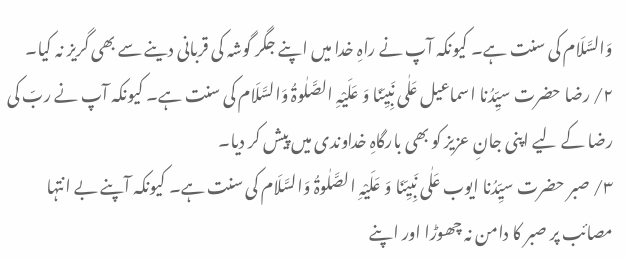وَالسَّلَام کی سنت ہے۔ کیونکہ آپ نے راہِ خدا میں اپنے جگر گوشہ کی قربانی دینے سے بھی گریز نہ کیا۔
٢/ رضا حضرت سیِّدُنا اسماعیل عَلٰی نَبِیِّنَا وَ عَلَیْہِ الصَّلٰوۃُ وَالسَّلَام کی سنت ہے۔ کیونکہ آپ نے ربّ کی رضا کے لیے اپنی جانِ عزیز کو بھی بارگاہِ خداوندی میں پیش کر دیا۔
٣/ صبر حضرت سیِّدُنا ایوب عَلٰی نَبِیِّنَا وَ عَلَیْہِ الصَّلٰوۃُ وَالسَّلَام کی سنت ہے۔ کیونکہ آپنے بے انتہا مصائب پر صبر کا دامن نہ چھوڑا اور اپنے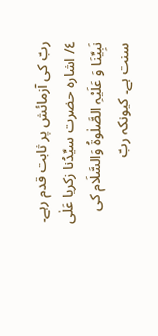ربّ کی آزمائش پر ثابت قدم رہے۔
٤/ اشارہ حضرت سیِّدُنا زکریا عَلٰی نَبِیِّنَا وَ عَلَیْہِ الصَّلٰوۃُ وَالسَّلَام کی سنت ہے۔ کیونکہ ربّ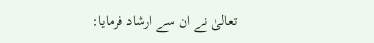تعالیٰ نے ان سے ارشاد فرمایا: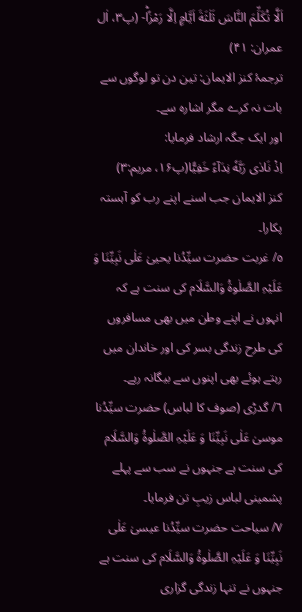اَلَّا تُكَلِّمَ النَّاسَ ثَلٰثَةَ اَیَّامٍ اِلَّا رَمْزًاؕ- (پ۳، اٰل عمران: ۴۱)
ترجمۂ کنز الایمان: تین دن تو لوگوں سے بات نہ کرے مگر اشارہ سے۔
اور ایک جگہ ارشاد فرمایا:
اِذْ نَادٰى رَبَّهٗ نِدَآءً خَفِیًّا(پ۱۶، مریم:۳)
کنز الایمان جب اسنے اپنے رب کو آہستہ پکارا۔
٥/ غربت حضرت سیِّدُنا یحییٰ عَلٰی نَبِیِّنَا وَ عَلَیْہِ الصَّلٰوۃُ وَالسَّلَام کی سنت ہے کہ انہوں نے اپنے وطن میں بھی مسافروں کی طرح زندگی بسر کی اور خاندان میں رہتے ہوئے بھی اپنوں سے بیگانہ رہے۔
٦/ گدڑی (صوف کا لباس) حضرت سیِّدُنا موسیٰ عَلٰی نَبِیِّنَا وَ عَلَیْہِ الصَّلٰوۃُ وَالسَّلَام کی سنت ہے جنہوں نے سب سے پہلے پشمینی لباس زیبِ تن فرمایا۔
٧/ سیاحت حضرت سیِّدُنا عیسیٰ عَلٰی نَبِیِّنَا وَ عَلَیْہِ الصَّلٰوۃُ وَالسَّلَام کی سنت ہے جنہوں نے تنہا زندگی گزاری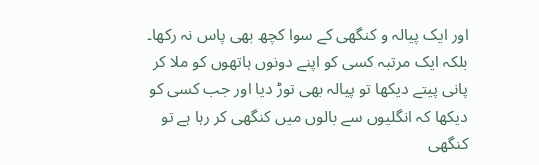اور ایک پیالہ و کنگھی کے سوا کچھ بھی پاس نہ رکھا۔ بلکہ ایک مرتبہ کسی کو اپنے دونوں ہاتھوں کو ملا کر پانی پیتے دیکھا تو پیالہ بھی توڑ دیا اور جب کسی کو دیکھا کہ انگلیوں سے بالوں میں کنگھی کر رہا ہے تو کنگھی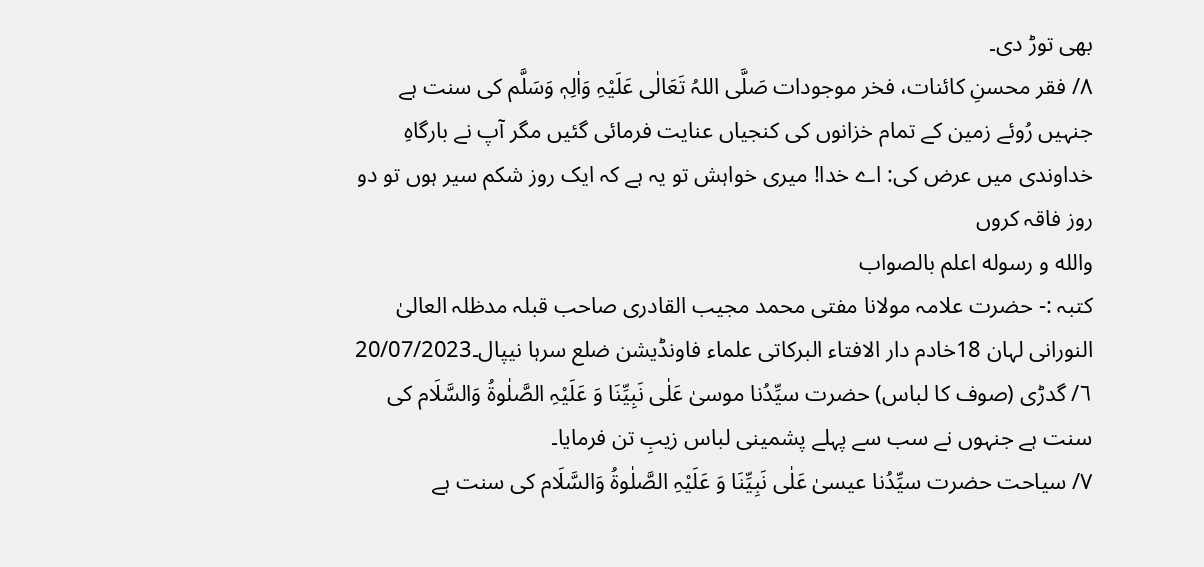بھی توڑ دی۔
٨/ فقر محسنِ کائنات، فخر موجودات صَلَّی اللہُ تَعَالٰی عَلَیْہِ وَاٰلِہٖ وَسَلَّم کی سنت ہے جنہیں رُوئے زمین کے تمام خزانوں کی کنجیاں عنایت فرمائی گئیں مگر آپ نے بارگاہِ خداوندی میں عرض کی: اے خدا! میری خواہش تو یہ ہے کہ ایک روز شکم سیر ہوں تو دو روز فاقہ کروں
والله و رسوله اعلم بالصواب
کتبہ :- حضرت علامہ مولانا مفتی محمد مجيب القادری صاحب قبلہ مدظلہ العالیٰ النورانی لہان 18خادم دار الافتاء البرکاتی علماء فاونڈیشن ضلع سرہا نیپال۔20/07/2023
٦/ گدڑی (صوف کا لباس) حضرت سیِّدُنا موسیٰ عَلٰی نَبِیِّنَا وَ عَلَیْہِ الصَّلٰوۃُ وَالسَّلَام کی سنت ہے جنہوں نے سب سے پہلے پشمینی لباس زیبِ تن فرمایا۔
٧/ سیاحت حضرت سیِّدُنا عیسیٰ عَلٰی نَبِیِّنَا وَ عَلَیْہِ الصَّلٰوۃُ وَالسَّلَام کی سنت ہے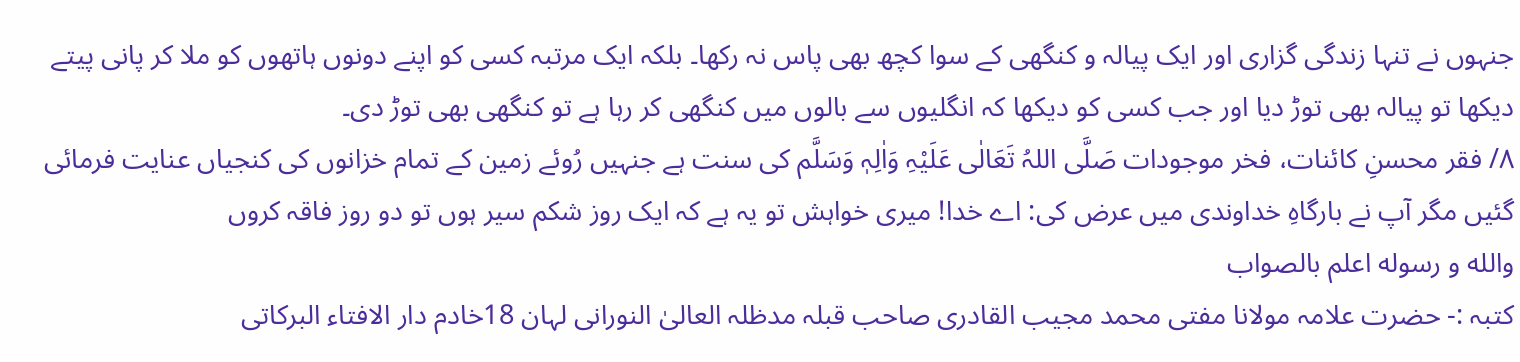جنہوں نے تنہا زندگی گزاری اور ایک پیالہ و کنگھی کے سوا کچھ بھی پاس نہ رکھا۔ بلکہ ایک مرتبہ کسی کو اپنے دونوں ہاتھوں کو ملا کر پانی پیتے دیکھا تو پیالہ بھی توڑ دیا اور جب کسی کو دیکھا کہ انگلیوں سے بالوں میں کنگھی کر رہا ہے تو کنگھی بھی توڑ دی۔
٨/ فقر محسنِ کائنات، فخر موجودات صَلَّی اللہُ تَعَالٰی عَلَیْہِ وَاٰلِہٖ وَسَلَّم کی سنت ہے جنہیں رُوئے زمین کے تمام خزانوں کی کنجیاں عنایت فرمائی گئیں مگر آپ نے بارگاہِ خداوندی میں عرض کی: اے خدا! میری خواہش تو یہ ہے کہ ایک روز شکم سیر ہوں تو دو روز فاقہ کروں
والله و رسوله اعلم بالصواب
کتبہ :- حضرت علامہ مولانا مفتی محمد مجيب القادری صاحب قبلہ مدظلہ العالیٰ النورانی لہان 18خادم دار الافتاء البرکاتی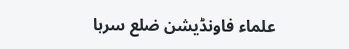علماء فاونڈیشن ضلع سرہا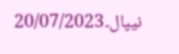نیپال۔20/07/2023